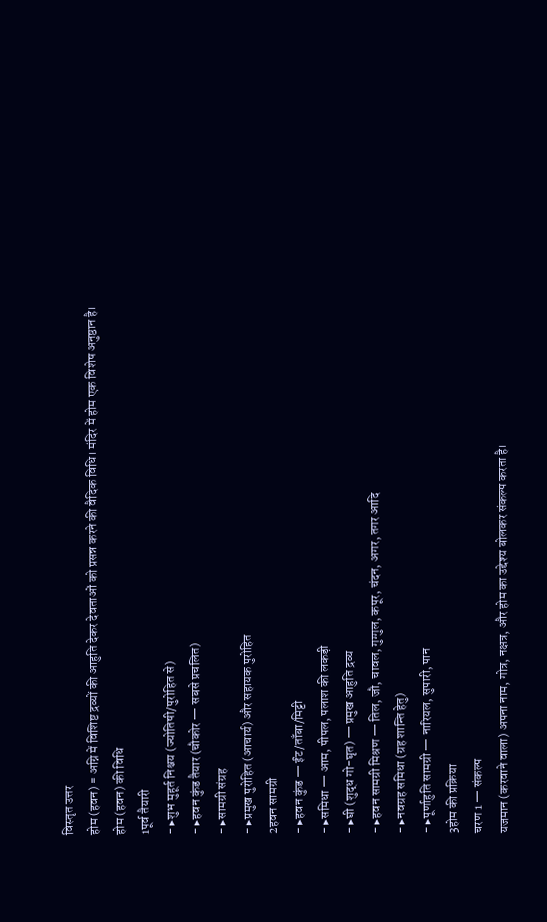विस्तृत उत्तर
होम (हवन) = अग्नि में विशिष्ट द्रव्यों की आहुति देकर देवताओं को प्रसन्न करने की वैदिक विधि। मंदिर में होम एक विशेष अनुष्ठान है।
होम (हवन) की विधि
1पूर्व तैयारी
- ▸शुभ मुहूर्त निश्चय (ज्योतिषी/पुरोहित से)
- ▸हवन कुंड तैयार (चौकोर — सबसे प्रचलित)
- ▸सामग्री संग्रह
- ▸प्रमुख पुरोहित (आचार्य) और सहायक पुरोहित
2हवन सामग्री
- ▸हवन कुंड — ईंट/ताँबा/मिट्टी
- ▸समिधा — आम, पीपल, पलाश की लकड़ी
- ▸घी (शुद्ध गो-घृत) — प्रमुख आहुति द्रव्य
- ▸हवन सामग्री मिश्रण — तिल, जौ, चावल, गुग्गुल, कपूर, चंदन, अगर, तगर आदि
- ▸नवग्रह समिधा (ग्रह शान्ति हेतु)
- ▸पूर्णाहुति सामग्री — नारियल, सुपारी, पान
3होम की प्रक्रिया
चरण 1 — संकल्प
यजमान (करवाने वाला) अपना नाम, गोत्र, नक्षत्र, और होम का उद्देश्य बोलकर संकल्प करता है।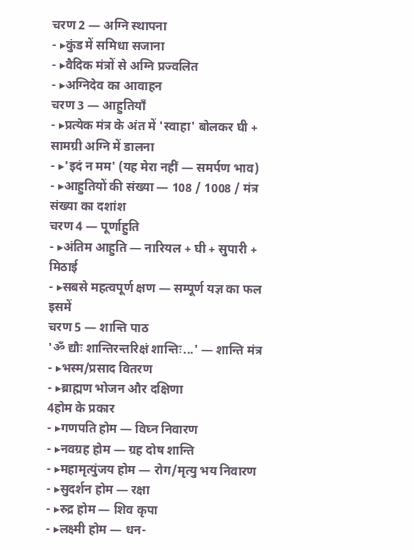चरण 2 — अग्नि स्थापना
- ▸कुंड में समिधा सजाना
- ▸वैदिक मंत्रों से अग्नि प्रज्वलित
- ▸अग्निदेव का आवाहन
चरण 3 — आहुतियाँ
- ▸प्रत्येक मंत्र के अंत में 'स्वाहा' बोलकर घी + सामग्री अग्नि में डालना
- ▸'इदं न मम' (यह मेरा नहीं — समर्पण भाव)
- ▸आहुतियों की संख्या — 108 / 1008 / मंत्र संख्या का दशांश
चरण 4 — पूर्णाहुति
- ▸अंतिम आहुति — नारियल + घी + सुपारी + मिठाई
- ▸सबसे महत्वपूर्ण क्षण — सम्पूर्ण यज्ञ का फल इसमें
चरण 5 — शान्ति पाठ
'ॐ द्यौः शान्तिरन्तरिक्षं शान्तिः...' — शान्ति मंत्र
- ▸भस्म/प्रसाद वितरण
- ▸ब्राह्मण भोजन और दक्षिणा
4होम के प्रकार
- ▸गणपति होम — विघ्न निवारण
- ▸नवग्रह होम — ग्रह दोष शान्ति
- ▸महामृत्युंजय होम — रोग/मृत्यु भय निवारण
- ▸सुदर्शन होम — रक्षा
- ▸रुद्र होम — शिव कृपा
- ▸लक्ष्मी होम — धन-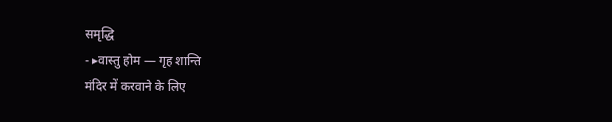समृद्धि
- ▸वास्तु होम — गृह शान्ति
मंदिर में करवाने के लिए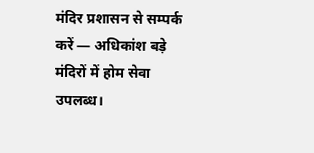मंदिर प्रशासन से सम्पर्क करें — अधिकांश बड़े मंदिरों में होम सेवा उपलब्ध।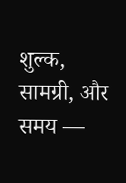शुल्क, सामग्री, और समय —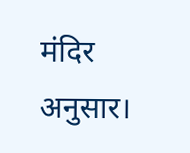मंदिर अनुसार।